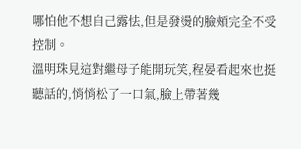哪怕他不想自己露怯,但是發燙的臉頰完全不受控制。
溫明珠見這對繼母子能開玩笑,程晏看起來也挺聽話的,悄悄松了一口氣,臉上帶著幾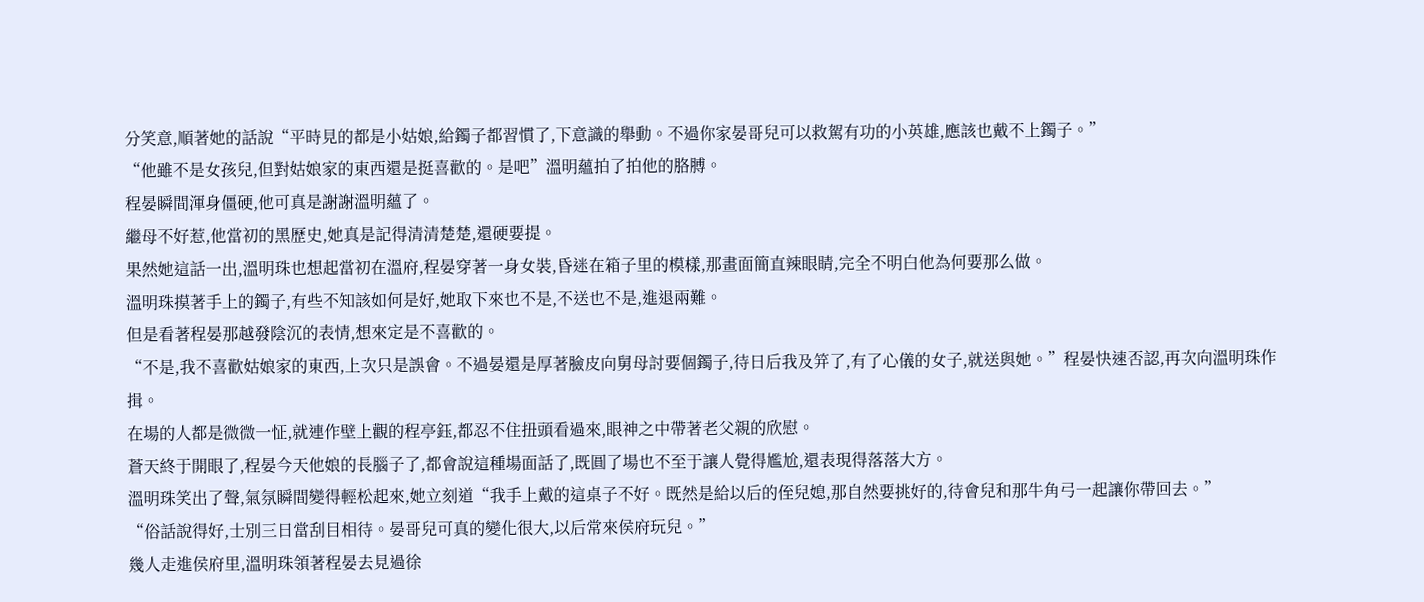分笑意,順著她的話說“平時見的都是小姑娘,給鐲子都習慣了,下意識的舉動。不過你家晏哥兒可以救駕有功的小英雄,應該也戴不上鐲子。”
“他雖不是女孩兒,但對姑娘家的東西還是挺喜歡的。是吧”溫明蘊拍了拍他的胳膊。
程晏瞬間渾身僵硬,他可真是謝謝溫明蘊了。
繼母不好惹,他當初的黑歷史,她真是記得清清楚楚,還硬要提。
果然她這話一出,溫明珠也想起當初在溫府,程晏穿著一身女裝,昏迷在箱子里的模樣,那畫面簡直辣眼睛,完全不明白他為何要那么做。
溫明珠摸著手上的鐲子,有些不知該如何是好,她取下來也不是,不送也不是,進退兩難。
但是看著程晏那越發陰沉的表情,想來定是不喜歡的。
“不是,我不喜歡姑娘家的東西,上次只是誤會。不過晏還是厚著臉皮向舅母討要個鐲子,待日后我及笄了,有了心儀的女子,就送與她。”程晏快速否認,再次向溫明珠作揖。
在場的人都是微微一怔,就連作壁上觀的程亭鈺,都忍不住扭頭看過來,眼神之中帶著老父親的欣慰。
蒼天終于開眼了,程晏今天他娘的長腦子了,都會說這種場面話了,既圓了場也不至于讓人覺得尷尬,還表現得落落大方。
溫明珠笑出了聲,氣氛瞬間變得輕松起來,她立刻道“我手上戴的這桌子不好。既然是給以后的侄兒媳,那自然要挑好的,待會兒和那牛角弓一起讓你帶回去。”
“俗話說得好,士別三日當刮目相待。晏哥兒可真的變化很大,以后常來侯府玩兒。”
幾人走進侯府里,溫明珠領著程晏去見過徐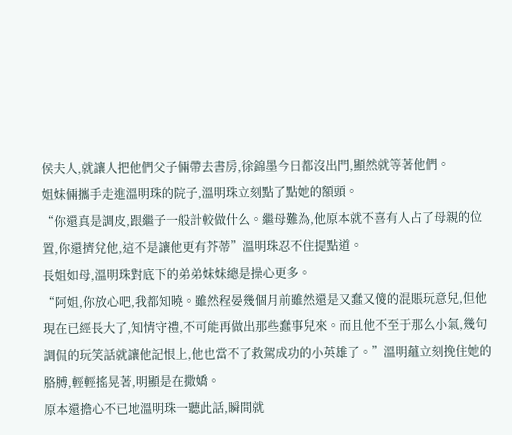侯夫人,就讓人把他們父子倆帶去書房,徐錦墨今日都沒出門,顯然就等著他們。
姐妹倆攜手走進溫明珠的院子,溫明珠立刻點了點她的額頭。
“你還真是調皮,跟繼子一般計較做什么。繼母難為,他原本就不喜有人占了母親的位置,你還擠兌他,這不是讓他更有芥蒂”溫明珠忍不住提點道。
長姐如母,溫明珠對底下的弟弟妹妹總是操心更多。
“阿姐,你放心吧,我都知曉。雖然程晏幾個月前雖然還是又蠢又傻的混賬玩意兒,但他現在已經長大了,知情守禮,不可能再做出那些蠢事兒來。而且他不至于那么小氣,幾句調侃的玩笑話就讓他記恨上,他也當不了救駕成功的小英雄了。”溫明蘊立刻挽住她的胳膊,輕輕搖晃著,明顯是在撒嬌。
原本還擔心不已地溫明珠一聽此話,瞬間就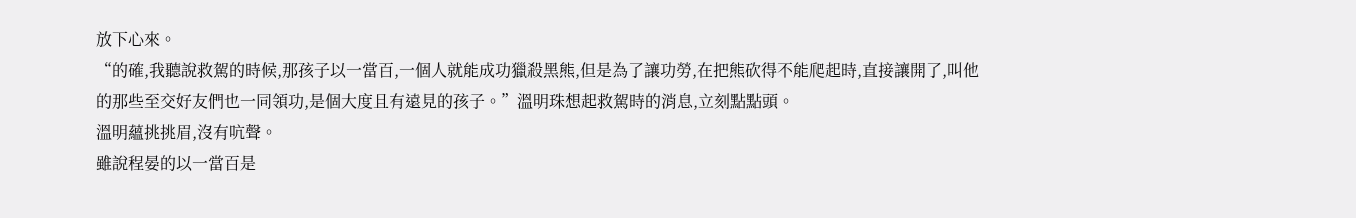放下心來。
“的確,我聽說救駕的時候,那孩子以一當百,一個人就能成功獵殺黑熊,但是為了讓功勞,在把熊砍得不能爬起時,直接讓開了,叫他的那些至交好友們也一同領功,是個大度且有遠見的孩子。”溫明珠想起救駕時的消息,立刻點點頭。
溫明蘊挑挑眉,沒有吭聲。
雖說程晏的以一當百是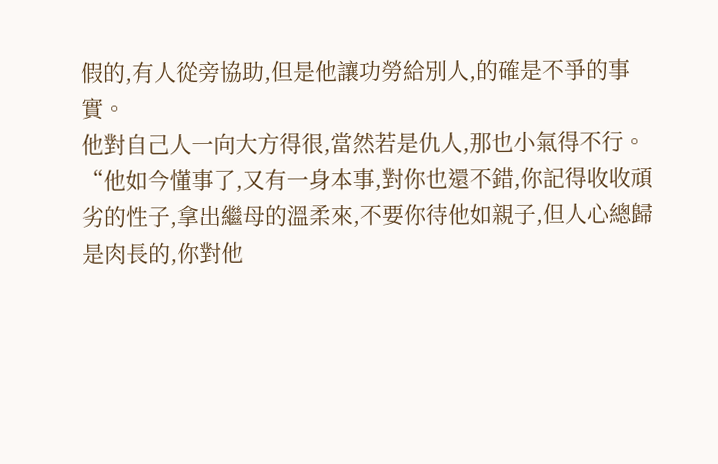假的,有人從旁協助,但是他讓功勞給別人,的確是不爭的事實。
他對自己人一向大方得很,當然若是仇人,那也小氣得不行。
“他如今懂事了,又有一身本事,對你也還不錯,你記得收收頑劣的性子,拿出繼母的溫柔來,不要你待他如親子,但人心總歸是肉長的,你對他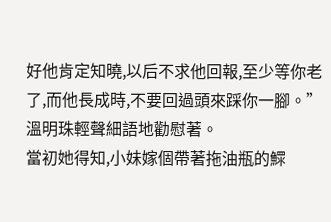好他肯定知曉,以后不求他回報,至少等你老了,而他長成時,不要回過頭來踩你一腳。”溫明珠輕聲細語地勸慰著。
當初她得知,小妹嫁個帶著拖油瓶的鰥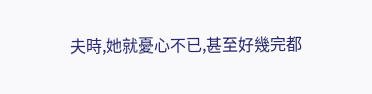夫時,她就憂心不已,甚至好幾完都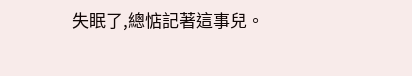失眠了,總惦記著這事兒。